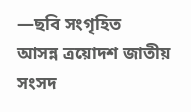—ছবি সংগৃহিত
আসন্ন ত্রয়োদশ জাতীয় সংসদ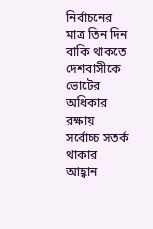নির্বাচনের মাত্র তিন দিন বাকি থাকতে দেশবাসীকে ভোটের অধিকার রক্ষায় সর্বোচ্চ সতর্ক থাকার আহ্বান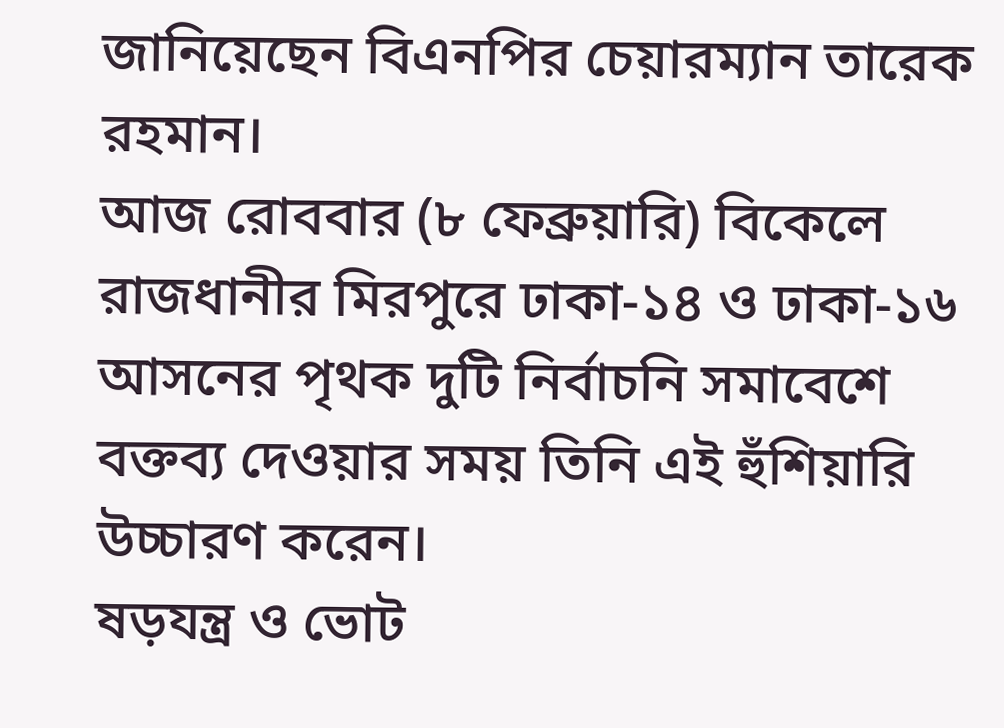জানিয়েছেন বিএনপির চেয়ারম্যান তারেক রহমান।
আজ রোববার (৮ ফেব্রুয়ারি) বিকেলে রাজধানীর মিরপুরে ঢাকা-১৪ ও ঢাকা-১৬ আসনের পৃথক দুটি নির্বাচনি সমাবেশে বক্তব্য দেওয়ার সময় তিনি এই হুঁশিয়ারি উচ্চারণ করেন।
ষড়যন্ত্র ও ভোট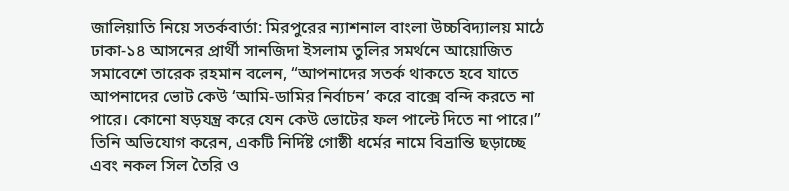জালিয়াতি নিয়ে সতর্কবার্তা: মিরপুরের ন্যাশনাল বাংলা উচ্চবিদ্যালয় মাঠে ঢাকা-১৪ আসনের প্রার্থী সানজিদা ইসলাম তুলির সমর্থনে আয়োজিত সমাবেশে তারেক রহমান বলেন, “আপনাদের সতর্ক থাকতে হবে যাতে আপনাদের ভোট কেউ ‘আমি-ডামির নির্বাচন’ করে বাক্সে বন্দি করতে না পারে। কোনো ষড়যন্ত্র করে যেন কেউ ভোটের ফল পাল্টে দিতে না পারে।”
তিনি অভিযোগ করেন, একটি নির্দিষ্ট গোষ্ঠী ধর্মের নামে বিভ্রান্তি ছড়াচ্ছে এবং নকল সিল তৈরি ও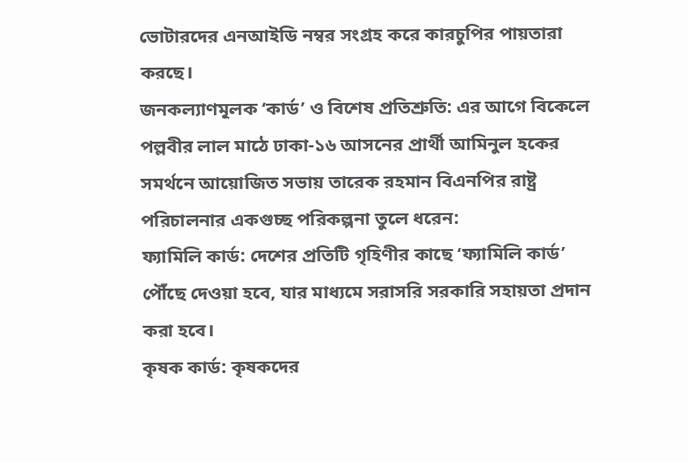ভোটারদের এনআইডি নম্বর সংগ্রহ করে কারচুপির পায়তারা করছে।
জনকল্যাণমূলক ‘কার্ড’ ও বিশেষ প্রতিশ্রুতি: এর আগে বিকেলে পল্লবীর লাল মাঠে ঢাকা-১৬ আসনের প্রার্থী আমিনুল হকের সমর্থনে আয়োজিত সভায় তারেক রহমান বিএনপির রাষ্ট্র পরিচালনার একগুচ্ছ পরিকল্পনা তুলে ধরেন:
ফ্যামিলি কার্ড: দেশের প্রতিটি গৃহিণীর কাছে ‘ফ্যামিলি কার্ড’ পৌঁছে দেওয়া হবে, যার মাধ্যমে সরাসরি সরকারি সহায়তা প্রদান করা হবে।
কৃষক কার্ড: কৃষকদের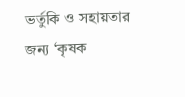ভর্তুকি ও সহায়তার জন্য ‘কৃষক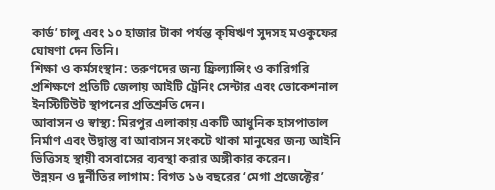কার্ড’ চালু এবং ১০ হাজার টাকা পর্যন্ত কৃষিঋণ সুদসহ মওকুফের ঘোষণা দেন তিনি।
শিক্ষা ও কর্মসংস্থান: তরুণদের জন্য ফ্রিল্যান্সিং ও কারিগরি প্রশিক্ষণে প্রতিটি জেলায় আইটি ট্রেনিং সেন্টার এবং ভোকেশনাল ইনস্টিটিউট স্থাপনের প্রতিশ্রুতি দেন।
আবাসন ও স্বাস্থ্য: মিরপুর এলাকায় একটি আধুনিক হাসপাতাল নির্মাণ এবং উদ্বাস্তু বা আবাসন সংকটে থাকা মানুষের জন্য আইনি ভিত্তিসহ স্থায়ী বসবাসের ব্যবস্থা করার অঙ্গীকার করেন।
উন্নয়ন ও দুর্নীতির লাগাম: বিগত ১৬ বছরের ‘মেগা প্রজেক্টের’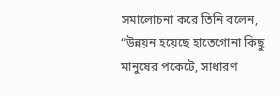সমালোচনা করে তিনি বলেন, “উন্নয়ন হয়েছে হাতেগোনা কিছু মানুষের পকেটে, সাধারণ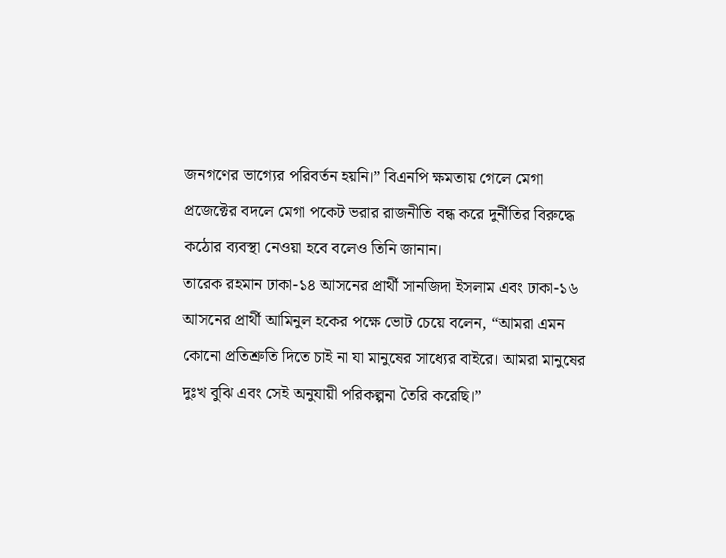জনগণের ভাগ্যের পরিবর্তন হয়নি।” বিএনপি ক্ষমতায় গেলে মেগা প্রজেক্টের বদলে মেগা পকেট ভরার রাজনীতি বন্ধ করে দুর্নীতির বিরুদ্ধে কঠোর ব্যবস্থা নেওয়া হবে বলেও তিনি জানান।
তারেক রহমান ঢাকা-১৪ আসনের প্রার্থী সানজিদা ইসলাম এবং ঢাকা-১৬ আসনের প্রার্থী আমিনুল হকের পক্ষে ভোট চেয়ে বলেন, “আমরা এমন কোনো প্রতিশ্রুতি দিতে চাই না যা মানুষের সাধ্যের বাইরে। আমরা মানুষের দুঃখ বুঝি এবং সেই অনুযায়ী পরিকল্পনা তৈরি করেছি।”